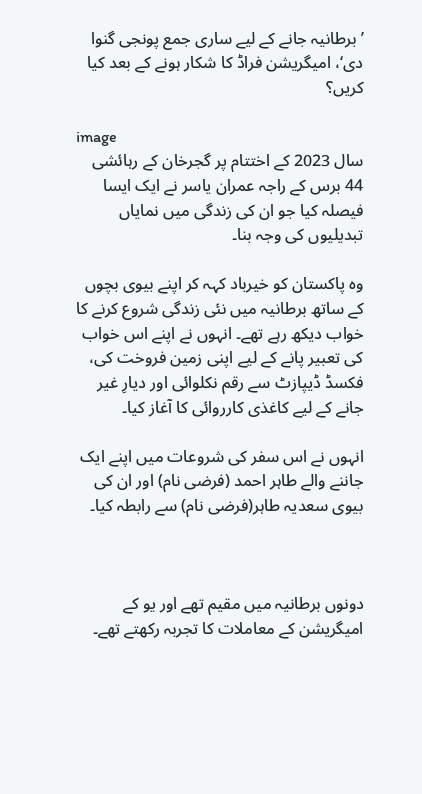’برطانیہ جانے کے لیے ساری جمع پونجی گنوا دی‘، امیگریشن فراڈ کا شکار ہونے کے بعد کیا کریں؟

image
سال 2023 کے اختتام پر گجرخان کے رہائشی 44 برس کے راجہ عمران یاسر نے ایک ایسا فیصلہ کیا جو ان کی زندگی میں نمایاں تبدیلیوں کی وجہ بنا۔

وہ پاکستان کو خیرباد کہہ کر اپنے بیوی بچوں کے ساتھ برطانیہ میں نئی زندگی شروع کرنے کا خواب دیکھ رہے تھے۔ انہوں نے اپنے اس خواب کی تعبیر پانے کے لیے اپنی زمین فروخت کی، فکسڈ ڈیپازٹ سے رقم نکلوائی اور دیارِ غیر جانے کے لیے کاغذی کارروائی کا آغاز کیا۔

انہوں نے اس سفر کی شروعات میں اپنے ایک جاننے والے طاہر احمد (فرضی نام) اور ان کی بیوی سعدیہ طاہر(فرضی نام) سے رابطہ کیا۔



دونوں برطانیہ میں مقیم تھے اور یو کے امیگریشن کے معاملات کا تجربہ رکھتے تھے۔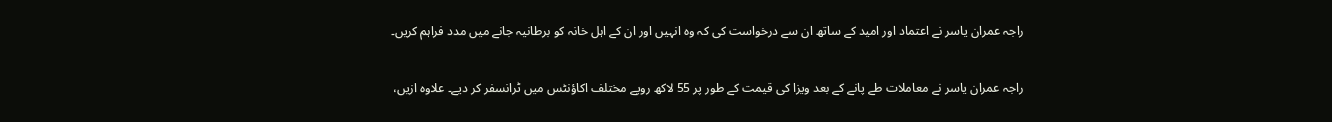راجہ عمران یاسر نے اعتماد اور امید کے ساتھ ان سے درخواست کی کہ وہ انہیں اور ان کے اہل خانہ کو برطانیہ جانے میں مدد فراہم کریں۔

راجہ عمران یاسر نے معاملات طے پانے کے بعد ویزا کی قیمت کے طور پر 55 لاکھ روپے مختلف اکاؤنٹس میں ٹرانسفر کر دیے۔ علاوہ ازیں،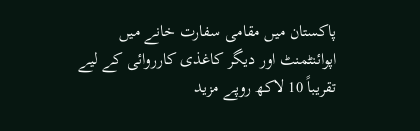پاکستان میں مقامی سفارت خانے میں اپوائنٹمنٹ اور دیگر کاغذی کارروائی کے لیے تقریباً 10 لاکھ روپے مزید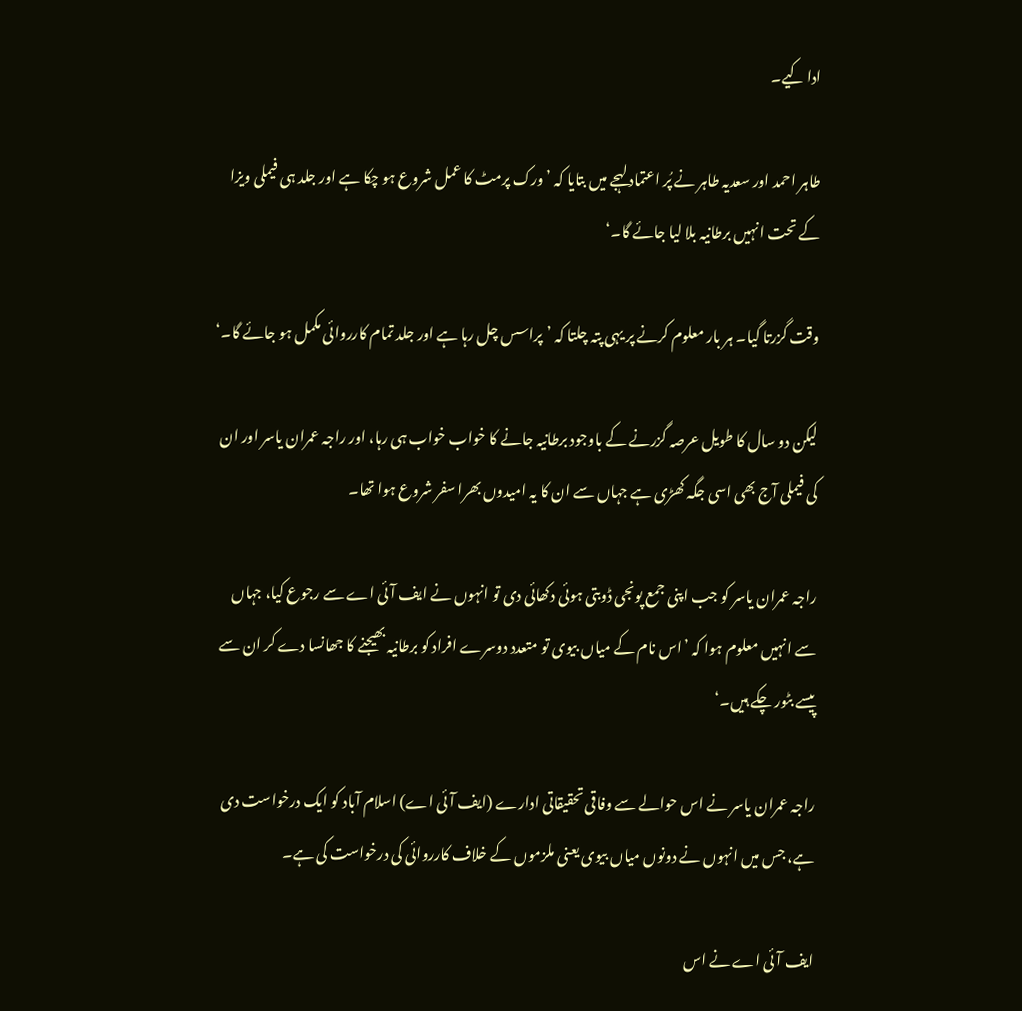ادا کیے۔

طاہر احمد اور سعدیہ طاہر نے پُر اعتماد لہجے میں بتایا کہ ’ورک پرمٹ کا عمل شروع ہو چکا ہے اور جلد ہی فیملی ویزا کے تحت انہیں برطانیہ بلا لیا جائے گا۔‘

وقت گزرتا گیا۔ ہر بار معلوم کرنے پر یہی پتہ چلتا کہ ’پراسس چل رہا ہے اور جلد تمام کارروائی مکمل ہو جائے گا۔‘

لیکن دو سال کا طویل عرصہ گزرنے کے باوجود برطانیہ جانے کا خواب خواب ہی رہا، اور راجہ عمران یاسر اور ان کی فیملی آج بھی اسی جگہ کھڑی ہے جہاں سے ان کا یہ امیدوں بھرا سفر شروع ہوا تھا۔

راجہ عمران یاسر کو جب اپنی جمع پونجی ڈوبتی ہوئی دکھائی دی تو انہوں نے ایف آئی اے سے رجوع کیا، جہاں سے انہیں معلوم ہوا کہ ’اس نام کے میاں بیوی تو متعدد دوسرے افراد کو برطانیہ بھیجنے کا جھانسا دے کر ان سے پیسے بٹور چکے ہیں۔‘

راجہ عمران یاسر نے اس حوالے سے وفاقی تحقیقاتی ادارے (ایف آئی اے) اسلام آباد کو ایک درخواست دی ہے، جس میں انہوں نے دونوں میاں بیوی یعنی ملزموں کے خلاف کارروائی کی درخواست کی ہے۔

ایف آئی اے نے اس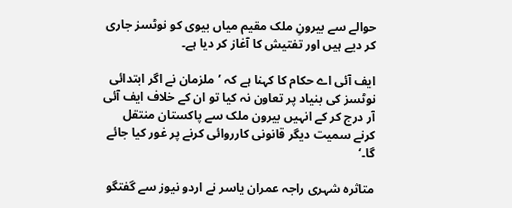حوالے سے بیرونِ ملک مقیم میاں بیوی کو نوٹسز جاری کر دیے ہیں اور تفتیش کا آغاز کر دیا ہے۔

ایف آئی اے حکام کا کہنا ہے کہ ’ملزمان نے اگر ابتدائی نوٹسز کی بنیاد پر تعاون نہ کیا تو ان کے خلاف ایف آئی آر درج کر کے انہیں بیرون ملک سے پاکستان منتقل کرنے سمیت دیگر قانونی کارروائی کرنے پر غور کیا جائے گا۔‘

متاثرہ شہری راجہ عمران یاسر نے اردو نیوز سے گفتگو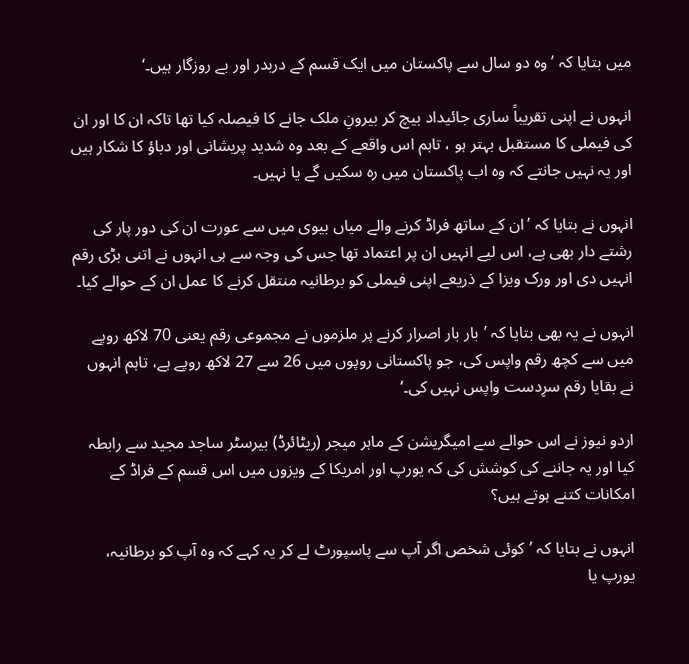میں بتایا کہ ’وہ دو سال سے پاکستان میں ایک قسم کے دربدر اور بے روزگار ہیں۔‘

انہوں نے اپنی تقریباً ساری جائیداد بیچ کر بیرونِ ملک جانے کا فیصلہ کیا تھا تاکہ ان کا اور ان کی فیملی کا مستقبل بہتر ہو ، تاہم اس واقعے کے بعد وہ شدید پریشانی اور دباؤ کا شکار ہیں اور یہ نہیں جانتے کہ وہ اب پاکستان میں رہ سکیں گے یا نہیں۔

انہوں نے بتایا کہ ’ان کے ساتھ فراڈ کرنے والے میاں بیوی میں سے عورت ان کی دور پار کی رشتے دار بھی ہے، اس لیے انہیں ان پر اعتماد تھا جس کی وجہ سے ہی انہوں نے اتنی بڑی رقم انہیں دی اور ورک ویزا کے ذریعے اپنی فیملی کو برطانیہ منتقل کرنے کا عمل ان کے حوالے کیا۔

انہوں نے یہ بھی بتایا کہ ’بار بار اصرار کرنے پر ملزموں نے مجموعی رقم یعنی 70 لاکھ روپے میں سے کچھ رقم واپس کی، جو پاکستانی روپوں میں 26 سے 27 لاکھ روپے ہے، تاہم انہوں نے بقایا رقم سرِدست واپس نہیں کی۔‘

اردو نیوز نے اس حوالے سے امیگریشن کے ماہر میجر (ریٹائرڈ) بیرسٹر ساجد مجید سے رابطہ کیا اور یہ جاننے کی کوشش کی کہ یورپ اور امریکا کے ویزوں میں اس قسم کے فراڈ کے امکانات کتنے ہوتے ہیں؟

انہوں نے بتایا کہ ’کوئی شخص اگر آپ سے پاسپورٹ لے کر یہ کہے کہ وہ آپ کو برطانیہ، یورپ یا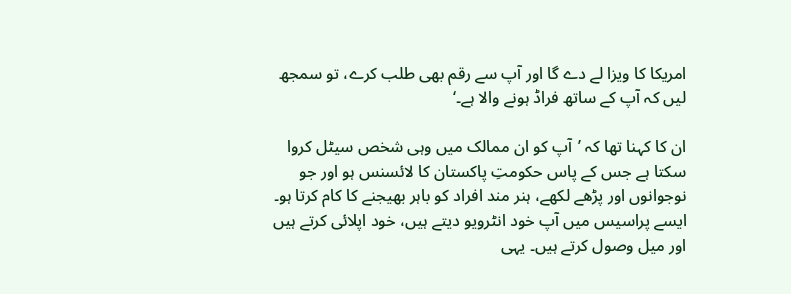امریکا کا ویزا لے دے گا اور آپ سے رقم بھی طلب کرے، تو سمجھ لیں کہ آپ کے ساتھ فراڈ ہونے والا ہے۔‘

ان کا کہنا تھا کہ ’آپ کو ان ممالک میں وہی شخص سیٹل کروا سکتا ہے جس کے پاس حکومتِ پاکستان کا لائسنس ہو اور جو نوجوانوں اور پڑھے لکھے، ہنر مند افراد کو باہر بھیجنے کا کام کرتا ہو۔ ایسے پراسیس میں آپ خود انٹرویو دیتے ہیں، خود اپلائی کرتے ہیں اور میل وصول کرتے ہیں۔ یہی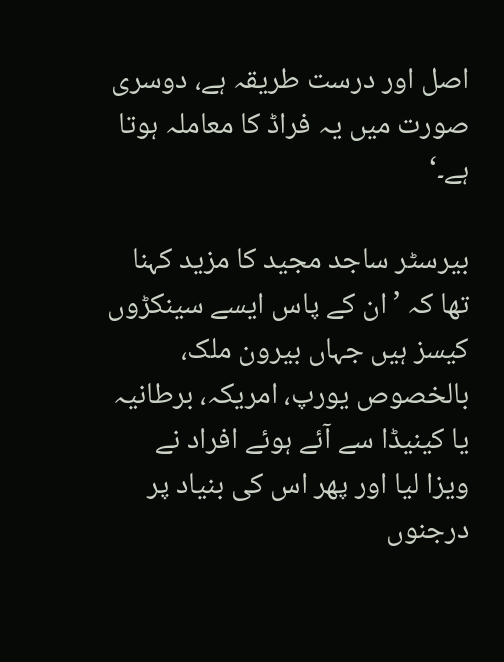اصل اور درست طریقہ ہے، دوسری صورت میں یہ فراڈ کا معاملہ ہوتا ہے۔‘

بیرسٹر ساجد مجید کا مزید کہنا تھا کہ ’ان کے پاس ایسے سینکڑوں کیسز ہیں جہاں بیرون ملک، بالخصوص یورپ، امریکہ، برطانیہ یا کینیڈا سے آئے ہوئے افراد نے ویزا لیا اور پھر اس کی بنیاد پر درجنوں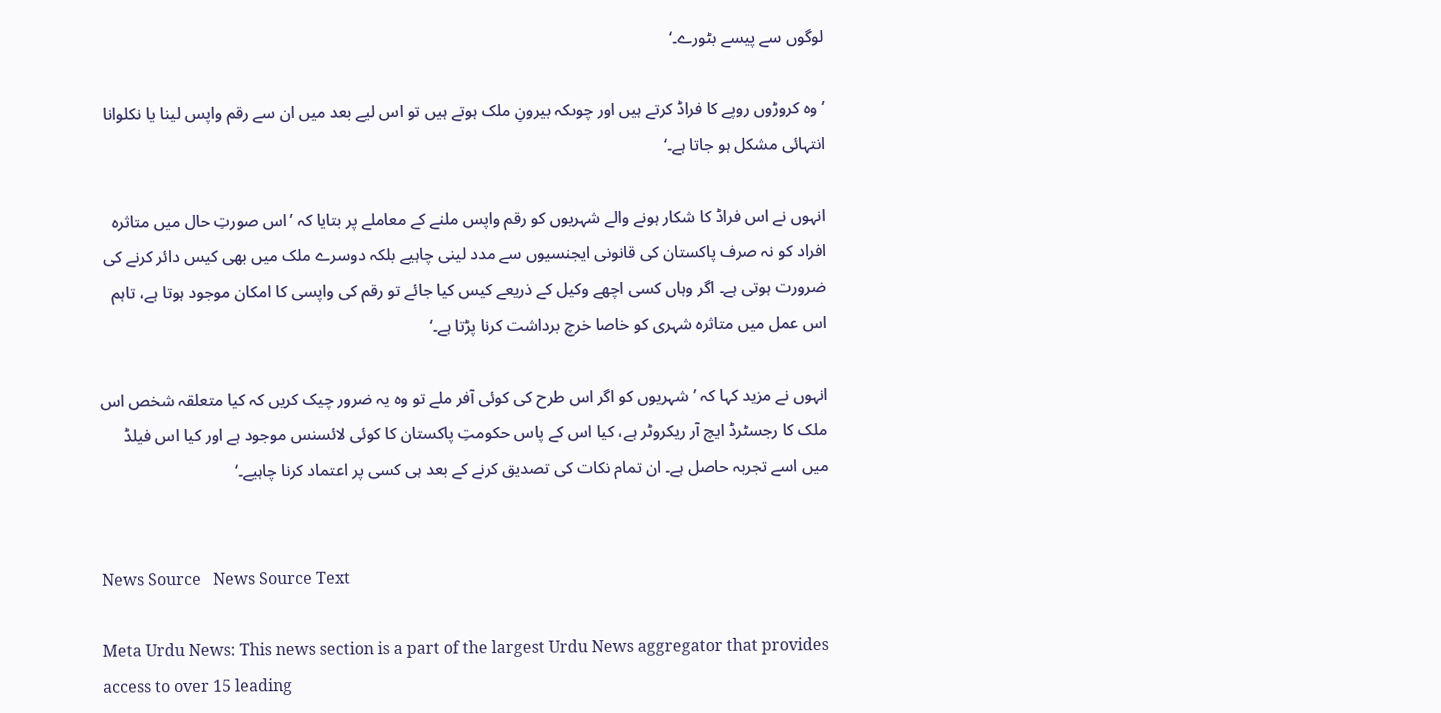لوگوں سے پیسے بٹورے۔‘

’وہ کروڑوں روپے کا فراڈ کرتے ہیں اور چوںکہ بیرونِ ملک ہوتے ہیں تو اس لیے بعد میں ان سے رقم واپس لینا یا نکلوانا انتہائی مشکل ہو جاتا ہے۔‘

انہوں نے اس فراڈ کا شکار ہونے والے شہریوں کو رقم واپس ملنے کے معاملے پر بتایا کہ ’اس صورتِ حال میں متاثرہ افراد کو نہ صرف پاکستان کی قانونی ایجنسیوں سے مدد لینی چاہیے بلکہ دوسرے ملک میں بھی کیس دائر کرنے کی ضرورت ہوتی ہے۔ اگر وہاں کسی اچھے وکیل کے ذریعے کیس کیا جائے تو رقم کی واپسی کا امکان موجود ہوتا ہے، تاہم اس عمل میں متاثرہ شہری کو خاصا خرچ برداشت کرنا پڑتا ہے۔‘

انہوں نے مزید کہا کہ ’شہریوں کو اگر اس طرح کی کوئی آفر ملے تو وہ یہ ضرور چیک کریں کہ کیا متعلقہ شخص اس ملک کا رجسٹرڈ ایچ آر ریکروٹر ہے، کیا اس کے پاس حکومتِ پاکستان کا کوئی لائسنس موجود ہے اور کیا اس فیلڈ میں اسے تجربہ حاصل ہے۔ ان تمام نکات کی تصدیق کرنے کے بعد ہی کسی پر اعتماد کرنا چاہیے۔‘


News Source   News Source Text

Meta Urdu News: This news section is a part of the largest Urdu News aggregator that provides access to over 15 leading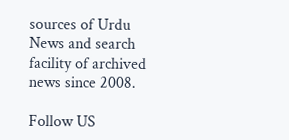sources of Urdu News and search facility of archived news since 2008.

Follow US